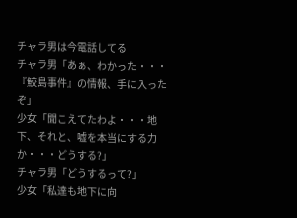チャラ男は今電話してる
チャラ男「あぁ、わかった・・・『鮫島事件』の情報、手に入ったぞ」
少女「聞こえてたわよ・・・地下、それと、嘘を本当にする力か・・・どうする?」
チャラ男「どうするって?」
少女「私達も地下に向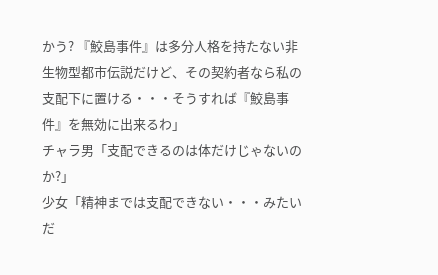かう? 『鮫島事件』は多分人格を持たない非生物型都市伝説だけど、その契約者なら私の支配下に置ける・・・そうすれば『鮫島事件』を無効に出来るわ」
チャラ男「支配できるのは体だけじゃないのか?」
少女「精神までは支配できない・・・みたいだ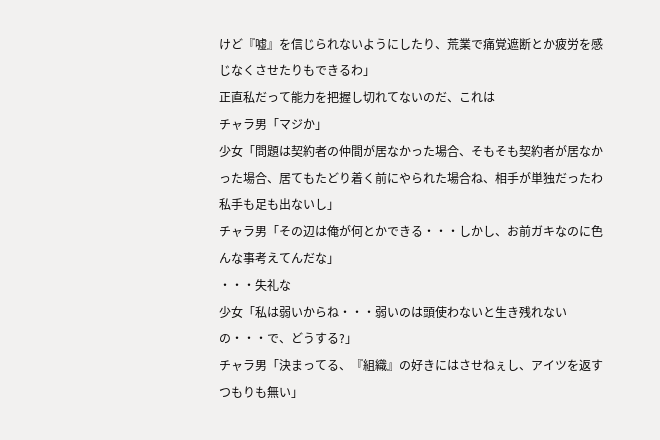けど『嘘』を信じられないようにしたり、荒業で痛覚遮断とか疲労を感じなくさせたりもできるわ」
正直私だって能力を把握し切れてないのだ、これは
チャラ男「マジか」
少女「問題は契約者の仲間が居なかった場合、そもそも契約者が居なかった場合、居てもたどり着く前にやられた場合ね、相手が単独だったわ私手も足も出ないし」
チャラ男「その辺は俺が何とかできる・・・しかし、お前ガキなのに色んな事考えてんだな」
・・・失礼な
少女「私は弱いからね・・・弱いのは頭使わないと生き残れないの・・・で、どうする?」
チャラ男「決まってる、『組織』の好きにはさせねぇし、アイツを返すつもりも無い」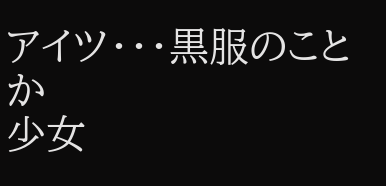アイツ・・・黒服のことか
少女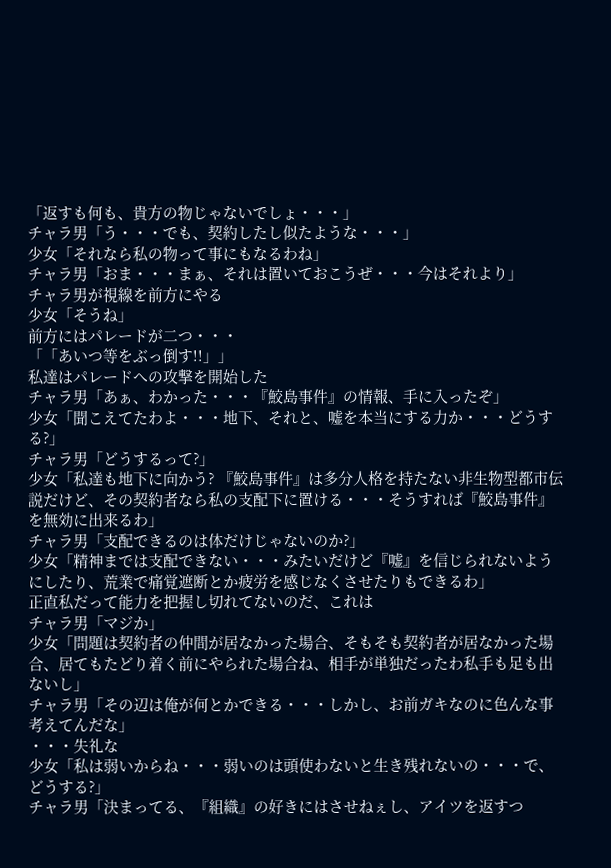「返すも何も、貴方の物じゃないでしょ・・・」
チャラ男「う・・・でも、契約したし似たような・・・」
少女「それなら私の物って事にもなるわね」
チャラ男「おま・・・まぁ、それは置いておこうぜ・・・今はそれより」
チャラ男が視線を前方にやる
少女「そうね」
前方にはパレードが二つ・・・
「「あいつ等をぶっ倒す!!」」
私達はパレードへの攻撃を開始した
チャラ男「あぁ、わかった・・・『鮫島事件』の情報、手に入ったぞ」
少女「聞こえてたわよ・・・地下、それと、嘘を本当にする力か・・・どうする?」
チャラ男「どうするって?」
少女「私達も地下に向かう? 『鮫島事件』は多分人格を持たない非生物型都市伝説だけど、その契約者なら私の支配下に置ける・・・そうすれば『鮫島事件』を無効に出来るわ」
チャラ男「支配できるのは体だけじゃないのか?」
少女「精神までは支配できない・・・みたいだけど『嘘』を信じられないようにしたり、荒業で痛覚遮断とか疲労を感じなくさせたりもできるわ」
正直私だって能力を把握し切れてないのだ、これは
チャラ男「マジか」
少女「問題は契約者の仲間が居なかった場合、そもそも契約者が居なかった場合、居てもたどり着く前にやられた場合ね、相手が単独だったわ私手も足も出ないし」
チャラ男「その辺は俺が何とかできる・・・しかし、お前ガキなのに色んな事考えてんだな」
・・・失礼な
少女「私は弱いからね・・・弱いのは頭使わないと生き残れないの・・・で、どうする?」
チャラ男「決まってる、『組織』の好きにはさせねぇし、アイツを返すつ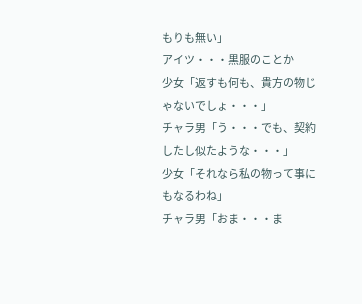もりも無い」
アイツ・・・黒服のことか
少女「返すも何も、貴方の物じゃないでしょ・・・」
チャラ男「う・・・でも、契約したし似たような・・・」
少女「それなら私の物って事にもなるわね」
チャラ男「おま・・・ま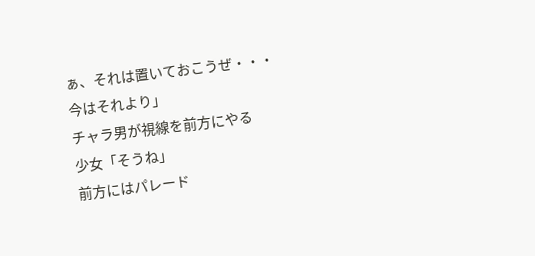ぁ、それは置いておこうぜ・・・今はそれより」
チャラ男が視線を前方にやる
少女「そうね」
前方にはパレード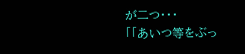が二つ・・・
「「あいつ等をぶっ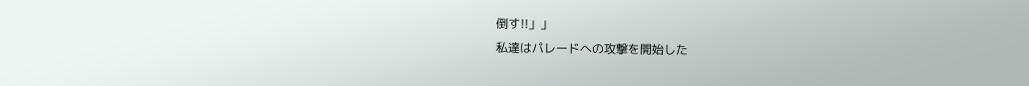倒す!!」」
私達はパレードへの攻撃を開始した